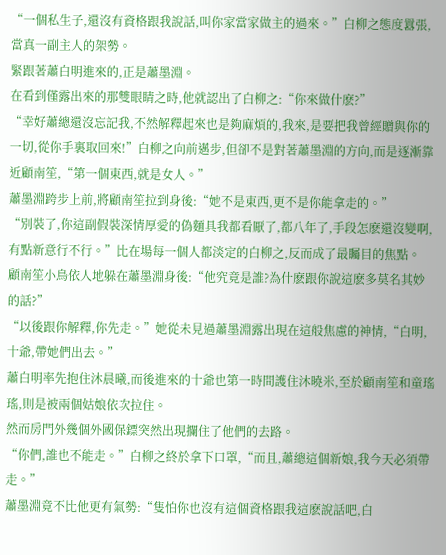“一個私生子,還沒有資格跟我說話,叫你家當家做主的過來。”白柳之態度囂張,當真一副主人的架勢。
緊跟著蕭白明進來的,正是蕭墨淵。
在看到僅露出來的那雙眼睛之時,他就認出了白柳之:“你來做什麽?”
“幸好蕭總還沒忘記我,不然解釋起來也是夠麻煩的,我來,是要把我曾經贈與你的一切,從你手裏取回來!”白柳之向前邁步,但卻不是對著蕭墨淵的方向,而是逐漸靠近顧南笙,“第一個東西,就是女人。”
蕭墨淵跨步上前,將顧南笙拉到身後:“她不是東西,更不是你能拿走的。”
“別裝了,你這副假裝深情厚愛的偽麵具我都看厭了,都八年了,手段怎麽還沒變啊,有點新意行不行。”比在場每一個人都淡定的白柳之,反而成了最矚目的焦點。
顧南笙小鳥依人地躲在蕭墨淵身後:“他究竟是誰?為什麽跟你說這麽多莫名其妙的話?”
“以後跟你解釋,你先走。”她從未見過蕭墨淵露出現在這般焦慮的神情,“白明,十爺,帶她們出去。”
蕭白明率先抱住沐晨曦,而後進來的十爺也第一時間護住沐曉米,至於顧南笙和童瑤瑤,則是被兩個姑娘依次拉住。
然而房門外幾個外國保鏢突然出現攔住了他們的去路。
“你們,誰也不能走。”白柳之終於拿下口罩,“而且,蕭總這個新娘,我今天必須帶走。”
蕭墨淵竟不比他更有氣勢:“隻怕你也沒有這個資格跟我這麽說話吧,白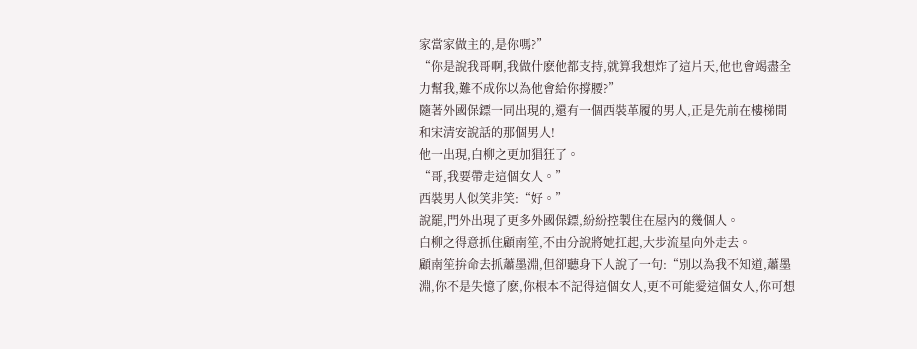家當家做主的,是你嗎?”
“你是說我哥啊,我做什麽他都支持,就算我想炸了這片天,他也會竭盡全力幫我,難不成你以為他會給你撐腰?”
隨著外國保鏢一同出現的,還有一個西裝革履的男人,正是先前在樓梯間和宋清安說話的那個男人!
他一出現,白柳之更加猖狂了。
“哥,我要帶走這個女人。”
西裝男人似笑非笑:“好。”
說罷,門外出現了更多外國保鏢,紛紛控製住在屋內的幾個人。
白柳之得意抓住顧南笙,不由分說將她扛起,大步流星向外走去。
顧南笙拚命去抓蕭墨淵,但卻聽身下人說了一句:“別以為我不知道,蕭墨淵,你不是失憶了麽,你根本不記得這個女人,更不可能愛這個女人,你可想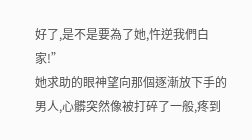好了,是不是要為了她,忤逆我們白家!”
她求助的眼神望向那個逐漸放下手的男人,心髒突然像被打碎了一般,疼到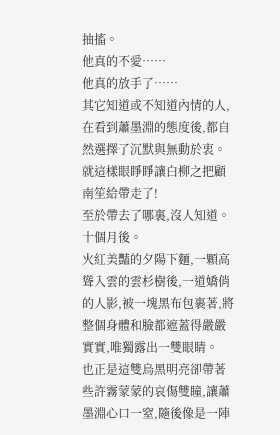抽搐。
他真的不愛……
他真的放手了……
其它知道或不知道內情的人,在看到蕭墨淵的態度後,都自然選擇了沉默與無動於衷。
就這樣眼睜睜讓白柳之把顧南笙給帶走了!
至於帶去了哪裏,沒人知道。
十個月後。
火紅美豔的夕陽下麵,一顆高聳入雲的雲杉樹後,一道嬌俏的人影,被一塊黑布包裹著,將整個身體和臉都遮蓋得嚴嚴實實,唯獨露出一雙眼睛。
也正是這雙烏黑明亮卻帶著些許霧蒙蒙的哀傷雙瞳,讓蕭墨淵心口一窒,隨後像是一陣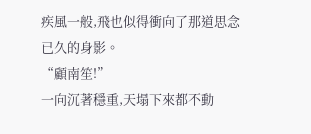疾風一般,飛也似得衝向了那道思念已久的身影。
“顧南笙!”
一向沉著穩重,天塌下來都不動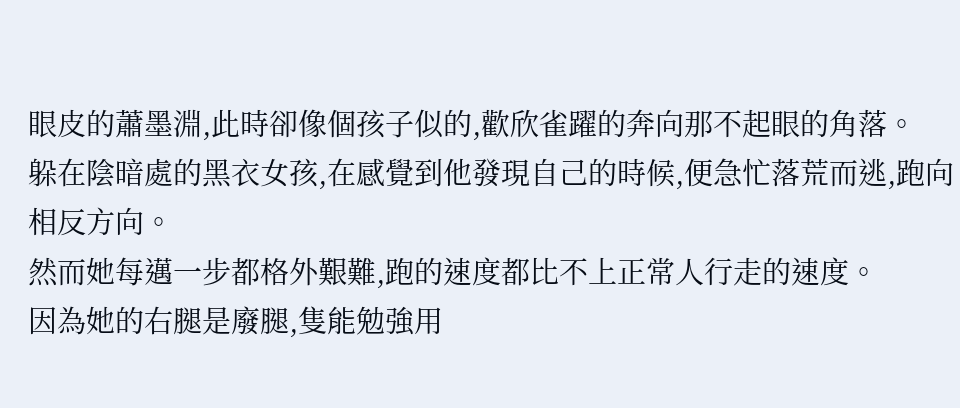眼皮的蕭墨淵,此時卻像個孩子似的,歡欣雀躍的奔向那不起眼的角落。
躲在陰暗處的黑衣女孩,在感覺到他發現自己的時候,便急忙落荒而逃,跑向相反方向。
然而她每邁一步都格外艱難,跑的速度都比不上正常人行走的速度。
因為她的右腿是廢腿,隻能勉強用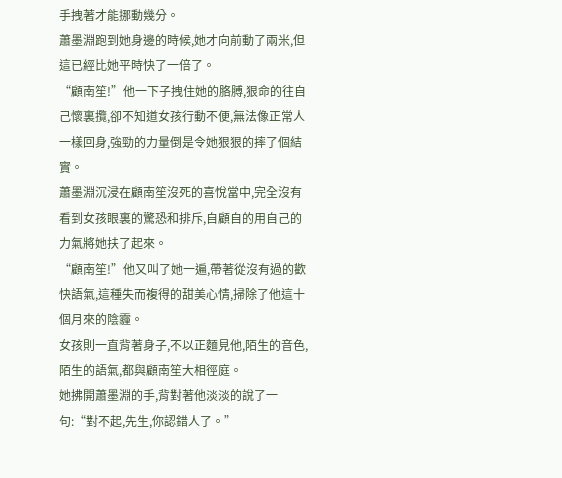手拽著才能挪動幾分。
蕭墨淵跑到她身邊的時候,她才向前動了兩米,但這已經比她平時快了一倍了。
“顧南笙!”他一下子拽住她的胳膊,狠命的往自己懷裏攬,卻不知道女孩行動不便,無法像正常人一樣回身,強勁的力量倒是令她狠狠的摔了個結實。
蕭墨淵沉浸在顧南笙沒死的喜悅當中,完全沒有看到女孩眼裏的驚恐和排斥,自顧自的用自己的力氣將她扶了起來。
“顧南笙!”他又叫了她一遍,帶著從沒有過的歡快語氣,這種失而複得的甜美心情,掃除了他這十個月來的陰霾。
女孩則一直背著身子,不以正麵見他,陌生的音色,陌生的語氣,都與顧南笙大相徑庭。
她拂開蕭墨淵的手,背對著他淡淡的說了一句:“對不起,先生,你認錯人了。”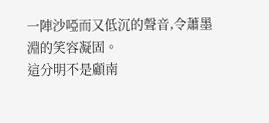一陣沙啞而又低沉的聲音,令蕭墨淵的笑容凝固。
這分明不是顧南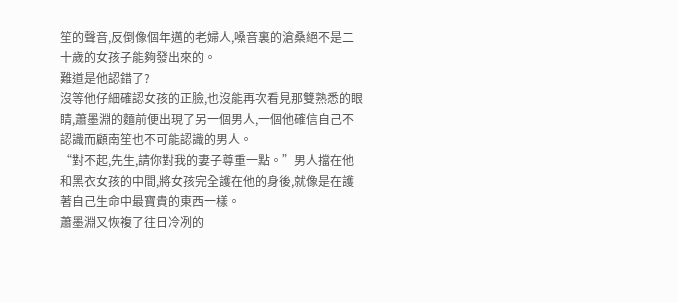笙的聲音,反倒像個年邁的老婦人,嗓音裏的滄桑絕不是二十歲的女孩子能夠發出來的。
難道是他認錯了?
沒等他仔細確認女孩的正臉,也沒能再次看見那雙熟悉的眼睛,蕭墨淵的麵前便出現了另一個男人,一個他確信自己不認識而顧南笙也不可能認識的男人。
“對不起,先生,請你對我的妻子尊重一點。”男人擋在他和黑衣女孩的中間,將女孩完全護在他的身後,就像是在護著自己生命中最寶貴的東西一樣。
蕭墨淵又恢複了往日冷冽的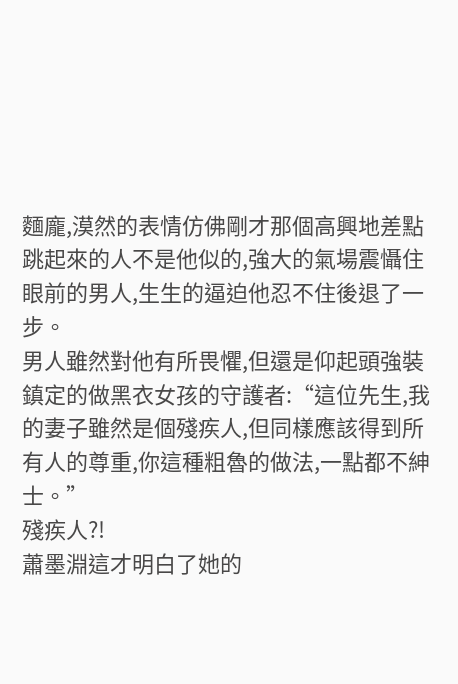麵龐,漠然的表情仿佛剛才那個高興地差點跳起來的人不是他似的,強大的氣場震懾住眼前的男人,生生的逼迫他忍不住後退了一步。
男人雖然對他有所畏懼,但還是仰起頭強裝鎮定的做黑衣女孩的守護者:“這位先生,我的妻子雖然是個殘疾人,但同樣應該得到所有人的尊重,你這種粗魯的做法,一點都不紳士。”
殘疾人?!
蕭墨淵這才明白了她的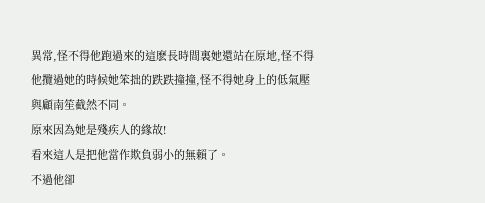異常,怪不得他跑過來的這麽長時間裏她還站在原地,怪不得他攬過她的時候她笨拙的跌跌撞撞,怪不得她身上的低氣壓與顧南笙截然不同。
原來因為她是殘疾人的緣故!
看來這人是把他當作欺負弱小的無賴了。
不過他卻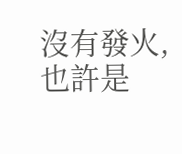沒有發火,也許是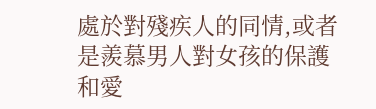處於對殘疾人的同情,或者是羨慕男人對女孩的保護和愛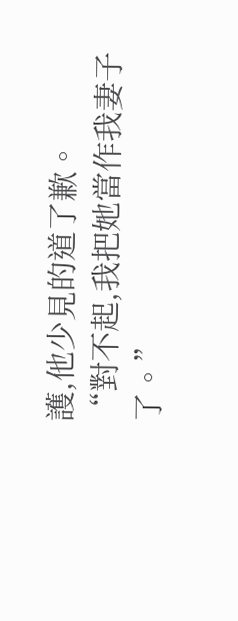護,他少見的道了歉。
“對不起,我把她當作我妻子了。”